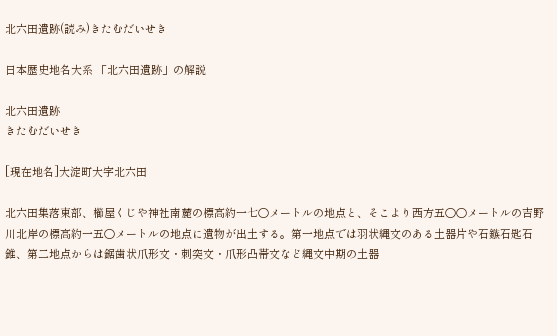北六田遺跡(読み)きたむだいせき

日本歴史地名大系 「北六田遺跡」の解説

北六田遺跡
きたむだいせき

[現在地名]大淀町大字北六田

北六田集落東部、櫛屋くじや神社南麓の標高約一七〇メートルの地点と、そこより西方五〇〇メートルの吉野川北岸の標高約一五〇メートルの地点に遺物が出土する。第一地点では羽状縄文のある土器片や石鏃石匙石錐、第二地点からは鋸歯状爪形文・刺突文・爪形凸帯文など縄文中期の土器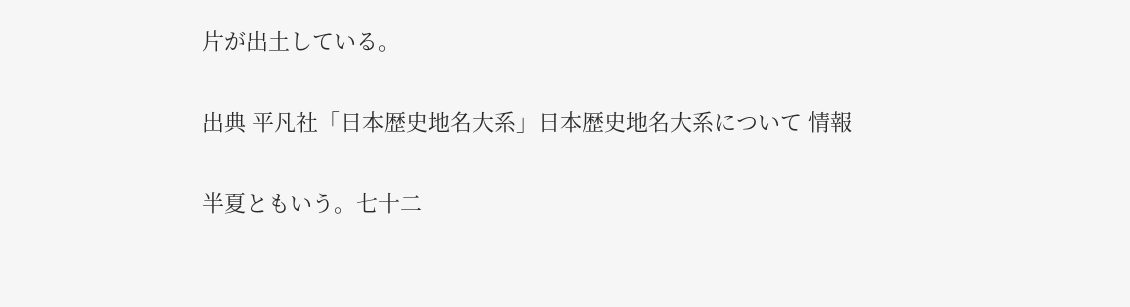片が出土している。

出典 平凡社「日本歴史地名大系」日本歴史地名大系について 情報

半夏ともいう。七十二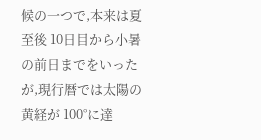候の一つで,本来は夏至後 10日目から小暑の前日までをいったが,現行暦では太陽の黄経が 100°に達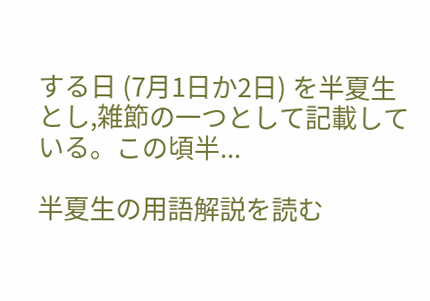する日 (7月1日か2日) を半夏生とし,雑節の一つとして記載している。この頃半...

半夏生の用語解説を読む